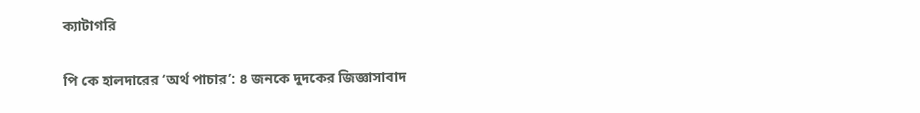ক্যাটাগরি

পি কে হালদারের ‘অর্থ পাচার’: ৪ জনকে দুদকের জিজ্ঞাসাবাদ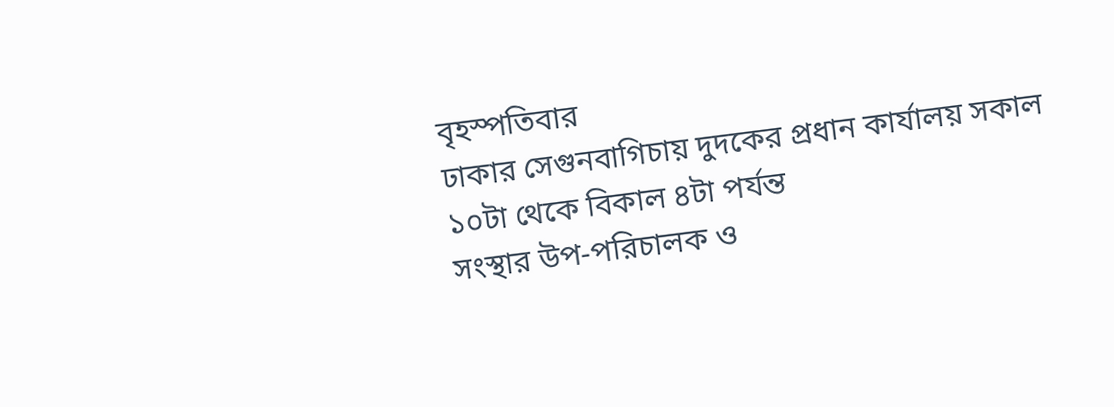বৃহস্পতিবার
ঢাকার সেগুনবাগিচায় দুদকের প্রধান কার্যালয় সকাল ১০টা থেকে বিকাল ৪টা পর্যন্ত
সংস্থার উপ-পরিচালক ও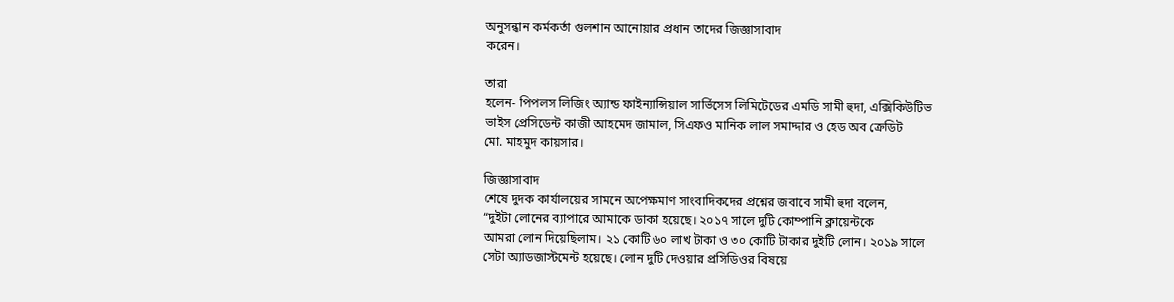অনুসন্ধান কর্মকর্তা গুলশান আনোয়ার প্রধান তাদের জিজ্ঞাসাবাদ
করেন।

তারা
হলেন- পিপলস লিজিং অ্যান্ড ফাইন্যান্সিয়াল সার্ভিসেস লিমিটেডের এমডি সামী হুদা, এক্সিকিউটিভ
ভাইস প্রেসিডেন্ট কাজী আহমেদ জামাল, সিএফও মানিক লাল সমাদ্দার ও হেড অব ক্রেডিট
মো. মাহমুদ কায়সার।

জিজ্ঞাসাবাদ
শেষে দুদক কার্যালয়ের সামনে অপেক্ষমাণ সাংবাদিকদের প্রশ্নের জবাবে সামী হুদা বলেন,
“দুইটা লোনের ব্যাপারে আমাকে ডাকা হয়েছে। ২০১৭ সালে দুটি কোম্পানি ক্লায়েন্টকে
আমরা লোন দিয়েছিলাম। ২১ কোটি ৬০ লাখ টাকা ও ৩০ কোটি টাকার দুইটি লোন। ২০১৯ সালে
সেটা অ্যাডজাস্টমেন্ট হয়েছে। লোন দুটি দেওয়ার প্রসিডিওর বিষয়ে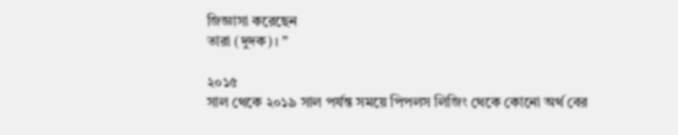জিজ্ঞাসা করেছেন
তারা (দুদক)। ”

২০১৫
সাল থেকে ২০১৯ সাল পর্যন্ত সময়ে পিপলস লিজিং থেকে কোনো অর্থ বের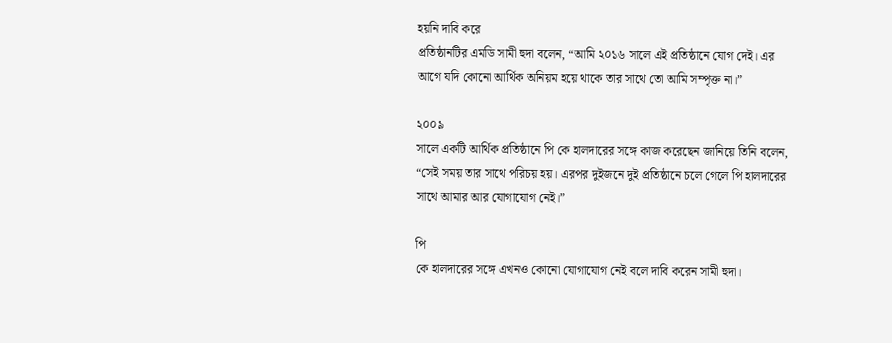হয়নি দাবি করে
প্রতিষ্ঠানটির এমডি সামী হুদা বলেন, “আমি ২০১৬ সালে এই প্রতিষ্ঠানে যোগ দেই। এর
আগে যদি কোনো আর্থিক অনিয়ম হয়ে থাকে তার সাথে তো আমি সম্পৃক্ত না।”

২০০৯
সালে একটি আর্থিক প্রতিষ্ঠানে পি কে হালদারের সঙ্গে কাজ করেছেন জানিয়ে তিনি বলেন,
“সেই সময় তার সাথে পরিচয় হয়। এরপর দুইজনে দুই প্রতিষ্ঠানে চলে গেলে পি হালদারের
সাথে আমার আর যোগাযোগ নেই।”

পি
কে হালদারের সঙ্গে এখনও কোনো যোগাযোগ নেই বলে দাবি করেন সামী হুদা।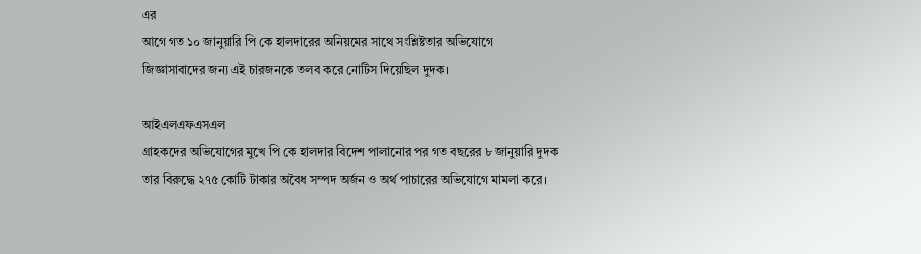এর
আগে গত ১০ জানুয়ারি পি কে হালদারের অনিয়মের সাথে সংশ্লিষ্টতার অভিযোগে
জিজ্ঞাসাবাদের জন্য এই চারজনকে তলব করে নোটিস দিয়েছিল দুদক।

আইএলএফএসএল
গ্রাহকদের অভিযোগের মুখে পি কে হালদার বিদেশ পালানোর পর গত বছরের ৮ জানুয়ারি দুদক
তার বিরুদ্ধে ২৭৫ কোটি টাকার অবৈধ সম্পদ অর্জন ও অর্থ পাচারের অভিযোগে মামলা করে।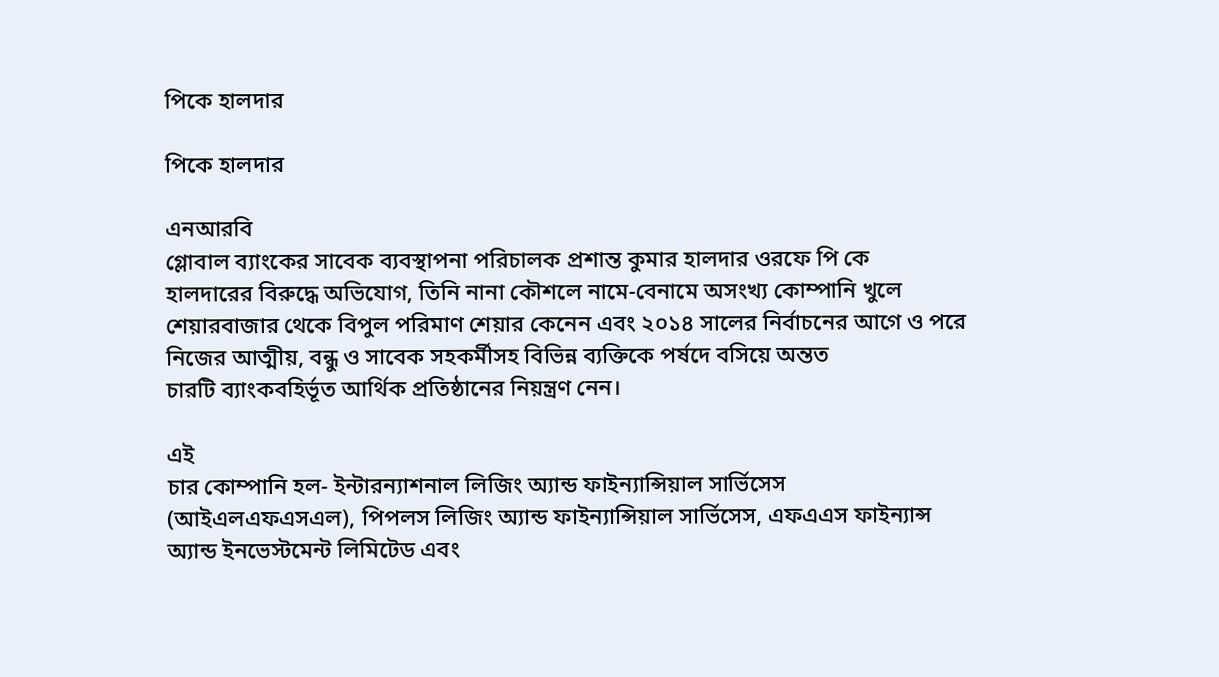পিকে হালদার

পিকে হালদার

এনআরবি
গ্লোবাল ব্যাংকের সাবেক ব্যবস্থাপনা পরিচালক প্রশান্ত কুমার হালদার ওরফে পি কে
হালদারের বিরুদ্ধে অভিযোগ, তিনি নানা কৌশলে নামে-বেনামে অসংখ্য কোম্পানি খুলে
শেয়ারবাজার থেকে বিপুল পরিমাণ শেয়ার কেনেন এবং ২০১৪ সালের নির্বাচনের আগে ও পরে
নিজের আত্মীয়, বন্ধু ও সাবেক সহকর্মীসহ বিভিন্ন ব্যক্তিকে পর্ষদে বসিয়ে অন্তত
চারটি ব্যাংকবহির্ভূত আর্থিক প্রতিষ্ঠানের নিয়ন্ত্রণ নেন।

এই
চার কোম্পানি হল- ইন্টারন্যাশনাল লিজিং অ্যান্ড ফাইন্যান্সিয়াল সার্ভিসেস
(আইএলএফএসএল), পিপলস লিজিং অ্যান্ড ফাইন্যান্সিয়াল সার্ভিসেস, এফএএস ফাইন্যান্স
অ্যান্ড ইনভেস্টমেন্ট লিমিটেড এবং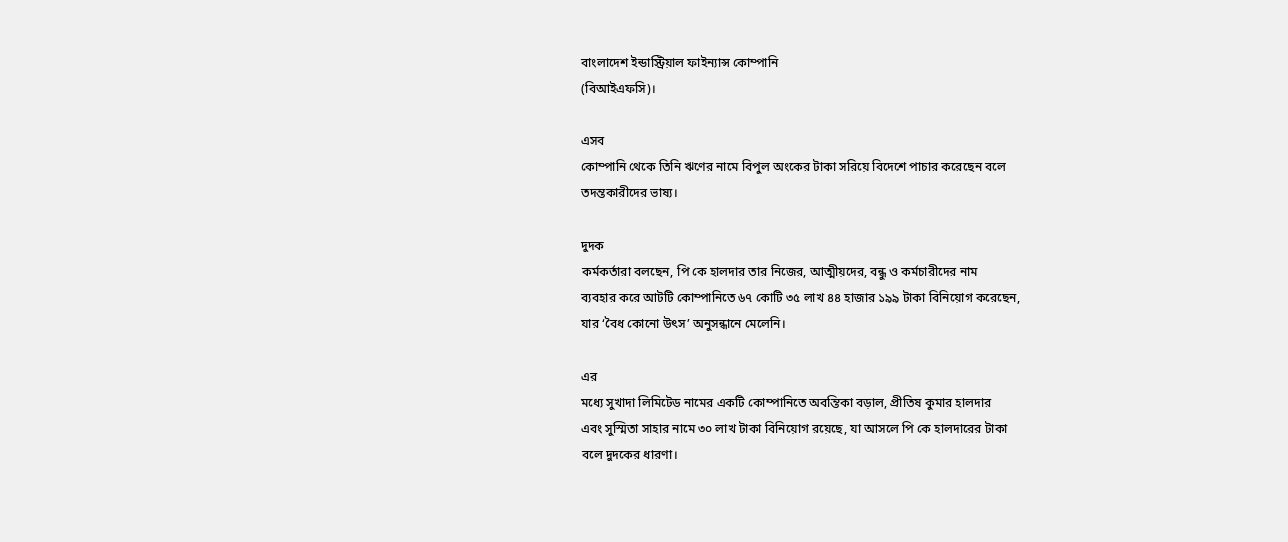বাংলাদেশ ইন্ডাস্ট্রিয়াল ফাইন্যান্স কোম্পানি
(বিআইএফসি)।

এসব
কোম্পানি থেকে তিনি ঋণের নামে বিপুল অংকের টাকা সরিয়ে বিদেশে পাচার করেছেন বলে
তদন্তকারীদের ভাষ্য।

দুদক
কর্মকর্তারা বলছেন, পি কে হালদার তার নিজের, আত্মীয়দের, বন্ধু ও কর্মচারীদের নাম
ব্যবহার করে আটটি কোম্পানিতে ৬৭ কোটি ৩৫ লাখ ৪৪ হাজার ১৯৯ টাকা বিনিয়োগ করেছেন,
যার ‘বৈধ কোনো উৎস’ অনুসন্ধানে মেলেনি।

এর
মধ্যে সুখাদা লিমিটেড নামের একটি কোম্পানিতে অবন্তিকা বড়াল, প্রীতিষ কুমার হালদার
এবং সুস্মিতা সাহার নামে ৩০ লাখ টাকা বিনিয়োগ রয়েছে, যা আসলে পি কে হালদারের টাকা
বলে দুদকের ধারণা।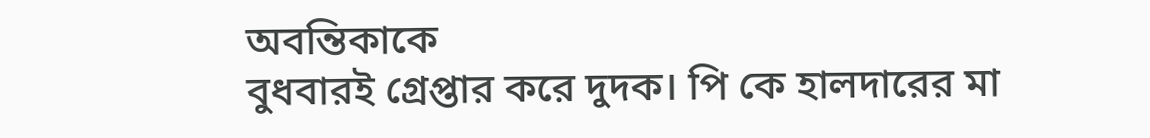অবন্তিকাকে
বুধবারই গ্রেপ্তার করে দুদক। পি কে হালদারের মা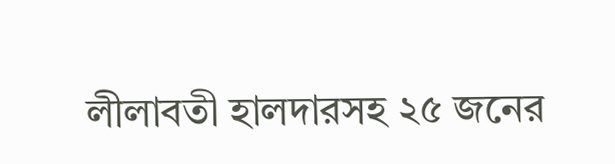লীলাবতী হালদারসহ ২৫ জনের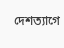দেশত্যাগে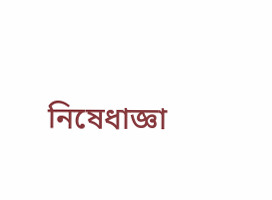নিষেধাজ্ঞা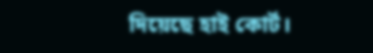দিয়েছে হাই কোর্ট।